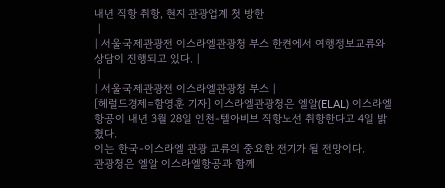내년 직항 취항, 현지 관광업계 첫 방한
 |
| 서울국제관광전 이스라엘관광청 부스 한켠에서 여행정보교류와 상담이 진행되고 있다. |
 |
| 서울국제관광전 이스라엘관광청 부스 |
[헤럴드경제=함영훈 기자] 이스라엘관광청은 엘알(ELAL) 이스라엘항공이 내년 3월 28일 인천-텔아비브 직항노선 취항한다고 4일 밝혔다.
이는 한국-이스라엘 관광 교류의 중요한 전기가 될 전망이다.
관광청은 엘알 이스라엘항공과 함께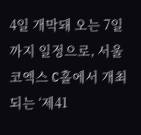4일 개막돼 오는 7일 까지 일정으로, 서울 코엑스 C홀에서 개최되는 ‘제41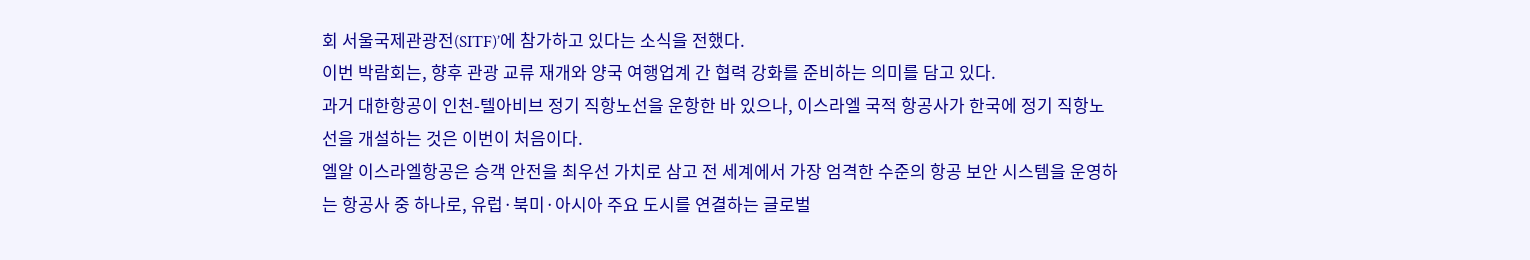회 서울국제관광전(SITF)’에 참가하고 있다는 소식을 전했다.
이번 박람회는, 향후 관광 교류 재개와 양국 여행업계 간 협력 강화를 준비하는 의미를 담고 있다.
과거 대한항공이 인천-텔아비브 정기 직항노선을 운항한 바 있으나, 이스라엘 국적 항공사가 한국에 정기 직항노선을 개설하는 것은 이번이 처음이다.
엘알 이스라엘항공은 승객 안전을 최우선 가치로 삼고 전 세계에서 가장 엄격한 수준의 항공 보안 시스템을 운영하는 항공사 중 하나로, 유럽·북미·아시아 주요 도시를 연결하는 글로벌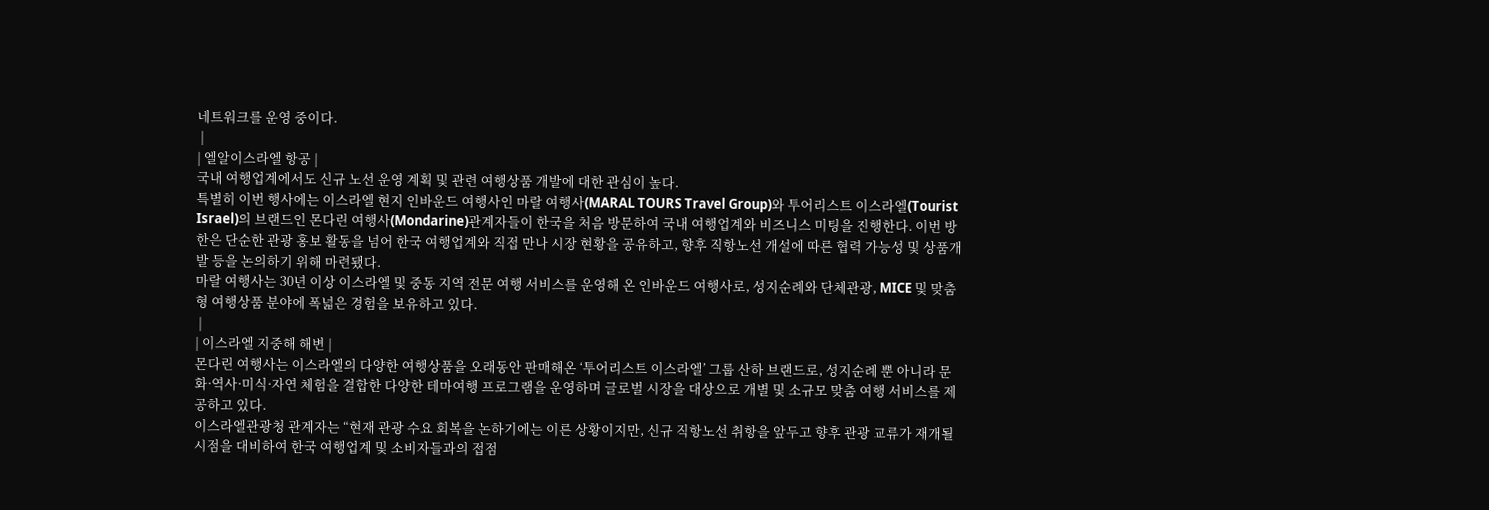네트워크를 운영 중이다.
 |
| 엘알이스라엘 항공 |
국내 여행업계에서도 신규 노선 운영 계획 및 관련 여행상품 개발에 대한 관심이 높다.
특별히 이번 행사에는 이스라엘 현지 인바운드 여행사인 마랄 여행사(MARAL TOURS Travel Group)와 투어리스트 이스라엘(Tourist Israel)의 브랜드인 몬다린 여행사(Mondarine)관계자들이 한국을 처음 방문하여 국내 여행업계와 비즈니스 미팅을 진행한다. 이번 방한은 단순한 관광 홍보 활동을 넘어 한국 여행업계와 직접 만나 시장 현황을 공유하고, 향후 직항노선 개설에 따른 협력 가능성 및 상품개발 등을 논의하기 위해 마련됐다.
마랄 여행사는 30년 이상 이스라엘 및 중동 지역 전문 여행 서비스를 운영해 온 인바운드 여행사로, 성지순례와 단체관광, MICE 및 맞춤형 여행상품 분야에 폭넓은 경험을 보유하고 있다.
 |
| 이스라엘 지중해 해변 |
몬다린 여행사는 이스라엘의 다양한 여행상품을 오래동안 판매해온 ‘투어리스트 이스라엘’ 그룹 산하 브랜드로, 성지순례 뿐 아니라 문화·역사·미식·자연 체험을 결합한 다양한 테마여행 프로그램을 운영하며 글로벌 시장을 대상으로 개별 및 소규모 맞춤 여행 서비스를 제공하고 있다.
이스라엘관광청 관계자는 “현재 관광 수요 회복을 논하기에는 이른 상황이지만, 신규 직항노선 취항을 앞두고 향후 관광 교류가 재개될 시점을 대비하여 한국 여행업계 및 소비자들과의 접점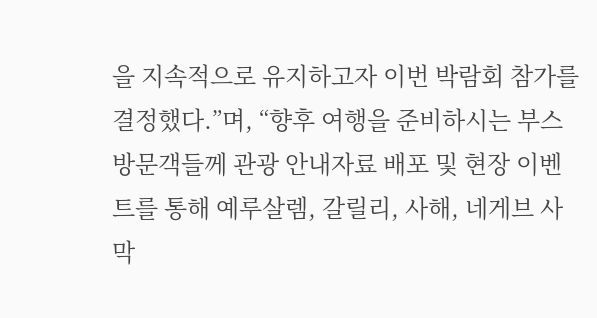을 지속적으로 유지하고자 이번 박람회 참가를 결정했다.”며, “향후 여행을 준비하시는 부스 방문객들께 관광 안내자료 배포 및 현장 이벤트를 통해 예루살렘, 갈릴리, 사해, 네게브 사막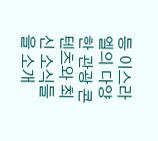등 이스라엘의 다양한 관광 콘텐츠와 최신 소식들을 소개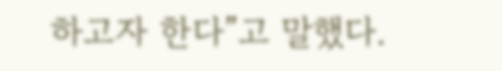하고자 한다”고 말했다.